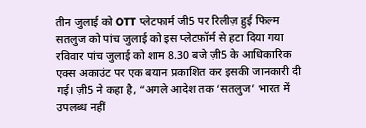तीन जुलाई को OTT प्लेटफार्म जी5 पर रिलीज़ हुई फिल्म सतलुज को पांच जुलाई को इस प्लेटफ़ॉर्म से हटा दिया गया रविवार पांच जुलाई को शाम 8.30 बजे ज़ी5 के आधिकारिक एक्स अकाउंट पर एक बयान प्रकाशित कर इसकी जानकारी दी गई। ज़ी5 ने कहा है, “अगले आदेश तक ‘सतलुज’ भारत में उपलब्ध नहीं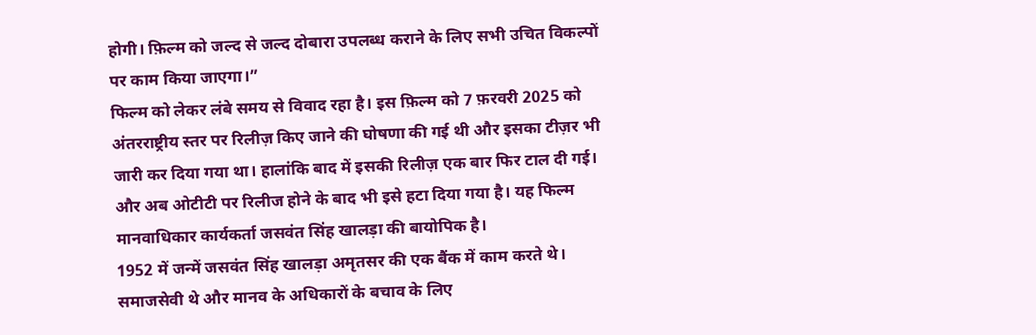होगी। फ़िल्म को जल्द से जल्द दोबारा उपलब्ध कराने के लिए सभी उचित विकल्पों पर काम किया जाएगा।”
फिल्म को लेकर लंबे समय से विवाद रहा है। इस फ़िल्म को 7 फ़रवरी 2025 को अंतरराष्ट्रीय स्तर पर रिलीज़ किए जाने की घोषणा की गई थी और इसका टीज़र भी जारी कर दिया गया था। हालांकि बाद में इसकी रिलीज़ एक बार फिर टाल दी गई। और अब ओटीटी पर रिलीज होने के बाद भी इसे हटा दिया गया है। यह फिल्म मानवाधिकार कार्यकर्ता जसवंत सिंह खालड़ा की बायोपिक है।
1952 में जन्में जसवंत सिंह खालड़ा अमृतसर की एक बैंक में काम करते थे। समाजसेवी थे और मानव के अधिकारों के बचाव के लिए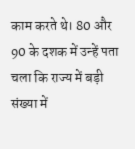काम करते थे। 80 और 90 के दशक में उन्हें पता चला कि राज्य में बड़ी संख्या में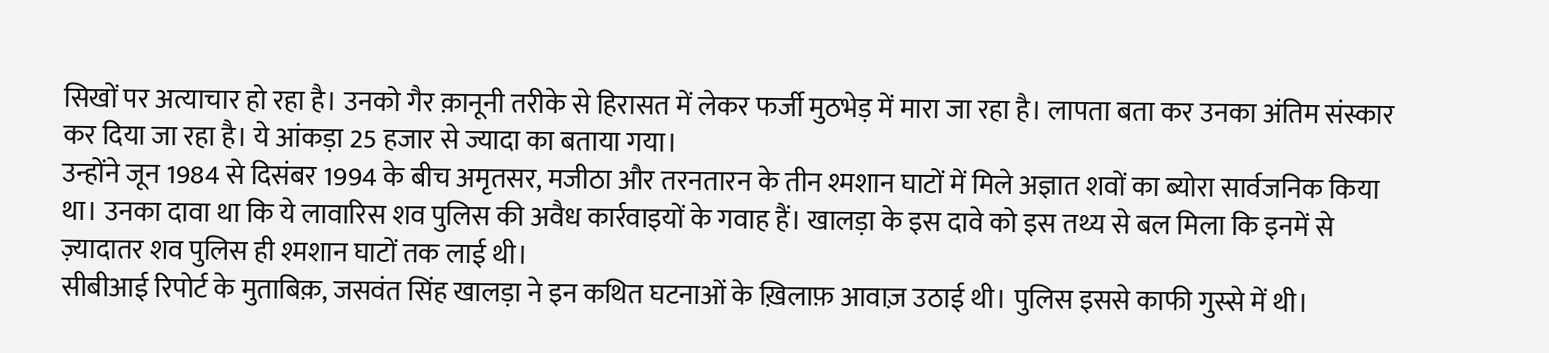सिखों पर अत्याचार हो रहा है। उनको गैर क़ानूनी तरीके से हिरासत में लेकर फर्जी मुठभेड़ में मारा जा रहा है। लापता बता कर उनका अंतिम संस्कार कर दिया जा रहा है। ये आंकड़ा 25 हजार से ज्यादा का बताया गया।
उन्होंने जून 1984 से दिसंबर 1994 के बीच अमृतसर, मजीठा और तरनतारन के तीन श्मशान घाटों में मिले अज्ञात शवों का ब्योरा सार्वजनिक किया था। उनका दावा था कि ये लावारिस शव पुलिस की अवैध कार्रवाइयों के गवाह हैं। खालड़ा के इस दावे को इस तथ्य से बल मिला कि इनमें से ज़्यादातर शव पुलिस ही श्मशान घाटों तक लाई थी।
सीबीआई रिपोर्ट के मुताबिक़, जसवंत सिंह खालड़ा ने इन कथित घटनाओं के ख़िलाफ़ आवाज़ उठाई थी। पुलिस इससे काफी गुस्से में थी।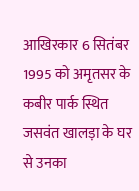आखिरकार 6 सितंबर 1995 को अमृतसर के कबीर पार्क स्थित जसवंत खालड़ा के घर से उनका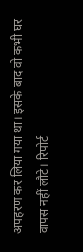अपहरण कर लिया गया था। इसके बाद वो कभी घर वापस नहीं लौटे। रिपोर्ट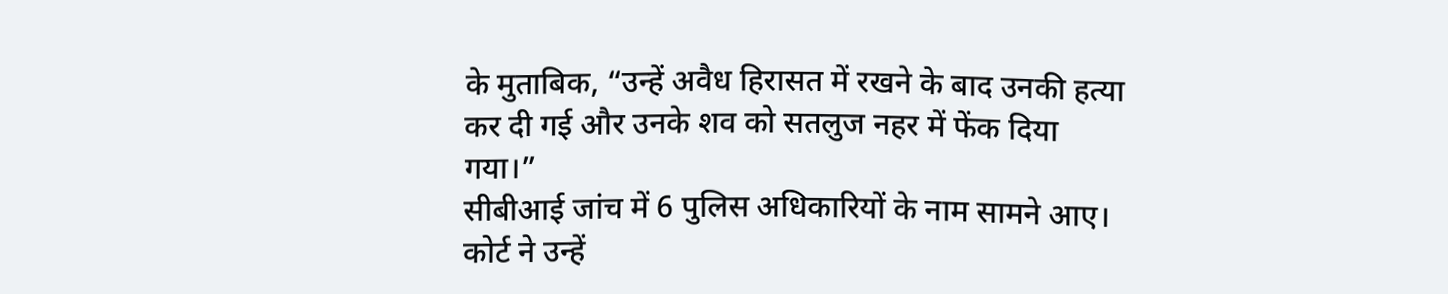के मुताबिक, “उन्हें अवैध हिरासत में रखने के बाद उनकी हत्या कर दी गई और उनके शव को सतलुज नहर में फेंक दिया गया।”
सीबीआई जांच में 6 पुलिस अधिकारियों के नाम सामने आए। कोर्ट ने उन्हें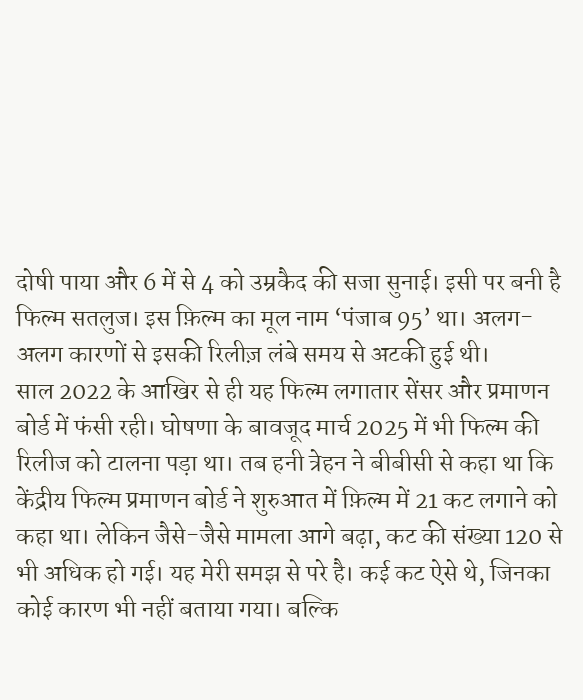दोषी पाया और 6 में से 4 को उम्रकैद की सजा सुनाई। इसी पर बनी है फिल्म सतलुज। इस फ़िल्म का मूल नाम ‘पंजाब 95’ था। अलग-अलग कारणों से इसकी रिलीज़ लंबे समय से अटकी हुई थी।
साल 2022 के आखिर से ही यह फिल्म लगातार सेंसर और प्रमाणन बोर्ड में फंसी रही। घोषणा के बावजूद मार्च 2025 में भी फिल्म की रिलीज को टालना पड़ा था। तब हनी त्रेहन ने बीबीसी से कहा था कि केंद्रीय फिल्म प्रमाणन बोर्ड ने शुरुआत में फ़िल्म में 21 कट लगाने को कहा था। लेकिन जैसे-जैसे मामला आगे बढ़ा, कट की संख्या 120 से भी अधिक हो गई। यह मेरी समझ से परे है। कई कट ऐसे थे, जिनका कोई कारण भी नहीं बताया गया। बल्कि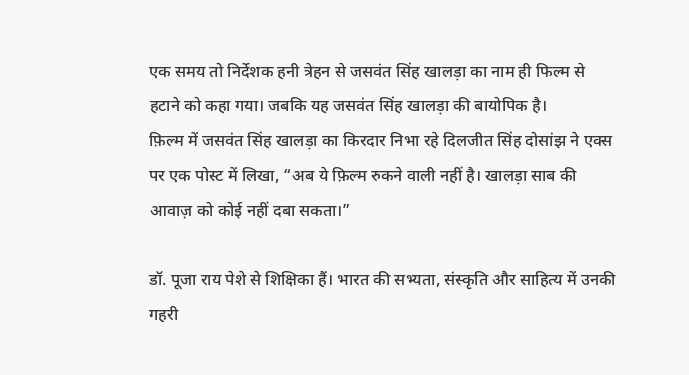एक समय तो निर्देशक हनी त्रेहन से जसवंत सिंह खालड़ा का नाम ही फिल्म से हटाने को कहा गया। जबकि यह जसवंत सिंह खालड़ा की बायोपिक है।
फ़िल्म में जसवंत सिंह खालड़ा का किरदार निभा रहे दिलजीत सिंह दोसांझ ने एक्स पर एक पोस्ट में लिखा, “अब ये फ़िल्म रुकने वाली नहीं है। खालड़ा साब की आवाज़ को कोई नहीं दबा सकता।”

डॉ. पूजा राय पेशे से शिक्षिका हैं। भारत की सभ्यता, संस्कृति और साहित्य में उनकी गहरी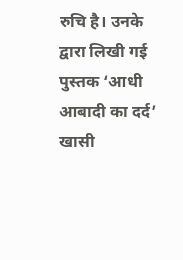रुचि है। उनके द्वारा लिखी गई पुस्तक ‘आधी आबादी का दर्द’ खासी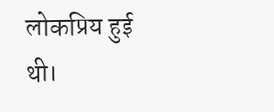लोकप्रिय हुई थी।